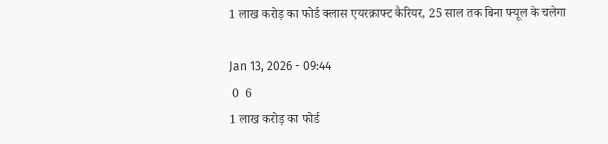1 लाख करोड़ का फोर्ड क्लास एयरक्राफ्ट कैरियर, 25 साल तक बिना फ्यूल के चलेगा

Jan 13, 2026 - 09:44
 0  6
1 लाख करोड़ का फोर्ड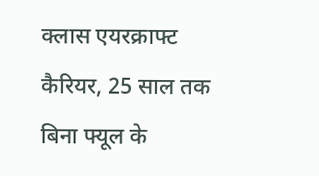क्लास एयरक्राफ्ट कैरियर, 25 साल तक बिना फ्यूल के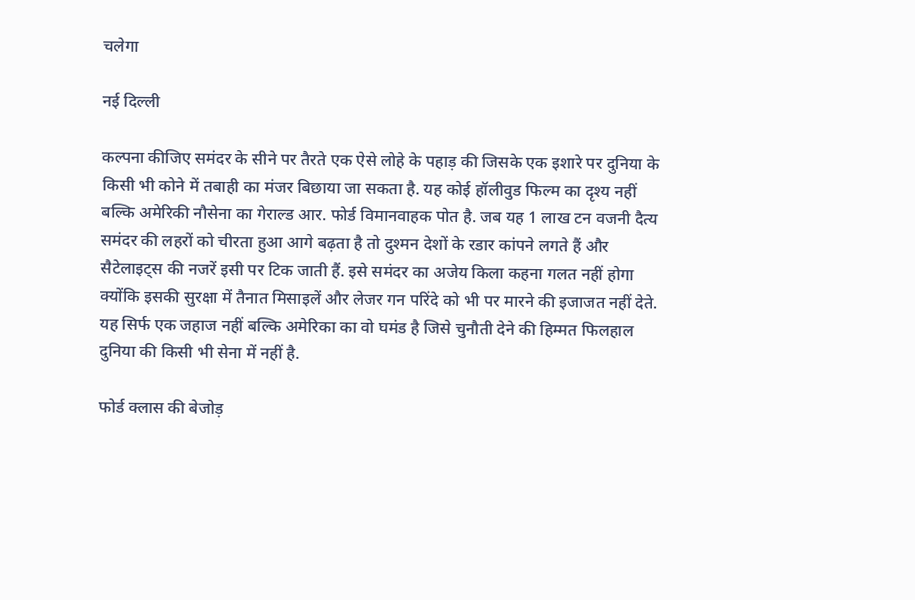चलेगा

नई दिल्ली

कल्पना कीजिए समंदर के सीने पर तैरते एक ऐसे लोहे के पहाड़ की जिसके एक इशारे पर दुनिया के किसी भी कोने में तबाही का मंजर बिछाया जा सकता है. यह कोई हॉलीवुड फिल्म का दृश्य नहीं बल्कि अमेरिकी नौसेना का गेराल्ड आर. फोर्ड विमानवाहक पोत है. जब यह 1 लाख टन वजनी दैत्य समंदर की लहरों को चीरता हुआ आगे बढ़ता है तो दुश्मन देशों के रडार कांपने लगते हैं और सैटेलाइट्स की नजरें इसी पर टिक जाती हैं. इसे समंदर का अजेय किला कहना गलत नहीं होगा क्योंकि इसकी सुरक्षा में तैनात मिसाइलें और लेजर गन परिंदे को भी पर मारने की इजाजत नहीं देते. यह सिर्फ एक जहाज नहीं बल्कि अमेरिका का वो घमंड है जिसे चुनौती देने की हिम्मत फिलहाल दुनिया की किसी भी सेना में नहीं है.

फोर्ड क्लास की बेजोड़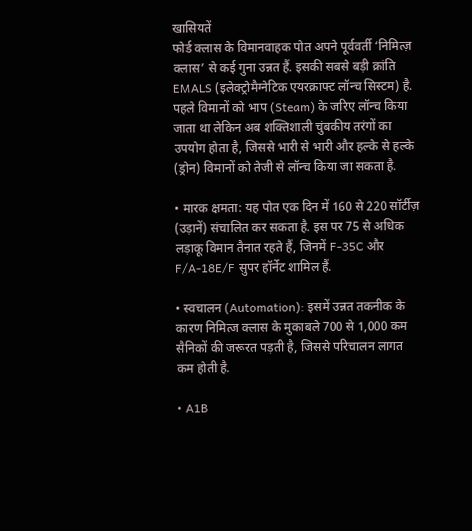खासियतें
फोर्ड क्लास के विमानवाहक पोत अपने पूर्ववर्ती ‘निमित्ज़ क्लास’ से कई गुना उन्नत हैं. इसकी सबसे बड़ी क्रांति EMALS (इलेक्ट्रोमैग्नेटिक एयरक्राफ्ट लॉन्च सिस्टम) है. पहले विमानों को भाप (Steam) के जरिए लॉन्च किया जाता था लेकिन अब शक्तिशाली चुंबकीय तरंगों का उपयोग होता है, जिससे भारी से भारी और हल्के से हल्के (ड्रोन) विमानों को तेजी से लॉन्च किया जा सकता है.

• मारक क्षमता: यह पोत एक दिन में 160 से 220 सॉर्टीज़ (उड़ानें) संचालित कर सकता है. इस पर 75 से अधिक लड़ाकू विमान तैनात रहते हैं, जिनमें F-35C और F/A-18E/F सुपर हॉर्नेट शामिल हैं.

• स्वचालन (Automation): इसमें उन्नत तकनीक के कारण निमित्ज क्लास के मुकाबले 700 से 1,000 कम सैनिकों की जरूरत पड़ती है, जिससे परिचालन लागत कम होती है.

• A1B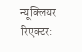न्यूक्लियर रिएक्टर: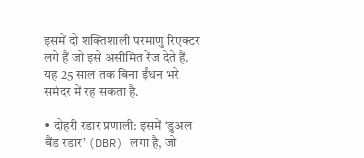इसमें दो शक्तिशाली परमाणु रिएक्टर लगे हैं जो इसे असीमित रेंज देते हैं. यह 25 साल तक बिना ईंधन भरे समंदर में रह सकता है.

• दोहरी रडार प्रणाली: इसमें ‘डुअल बैंड रडार’ (DBR) लगा है, जो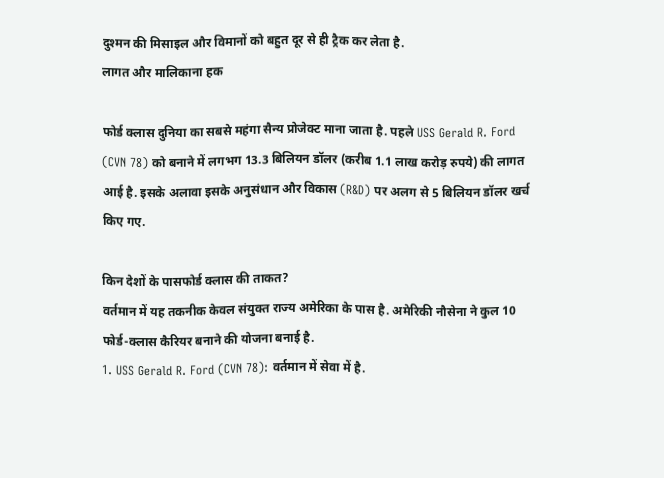दुश्मन की मिसाइल और विमानों को बहुत दूर से ही ट्रैक कर लेता है.
लागत और मालिकाना हक

फोर्ड क्लास दुनिया का सबसे महंगा सैन्य प्रोजेक्ट माना जाता है. पहले USS Gerald R. Ford (CVN 78) को बनाने में लगभग 13.3 बिलियन डॉलर (करीब 1.1 लाख करोड़ रुपये) की लागत आई है. इसके अलावा इसके अनुसंधान और विकास (R&D) पर अलग से 5 बिलियन डॉलर खर्च किए गए.

किन देशों के पासफोर्ड क्लास की ताकत?
वर्तमान में यह तकनीक केवल संयुक्त राज्य अमेरिका के पास है. अमेरिकी नौसेना ने कुल 10 फोर्ड-क्लास कैरियर बनाने की योजना बनाई है.
1. USS Gerald R. Ford (CVN 78): वर्तमान में सेवा में है.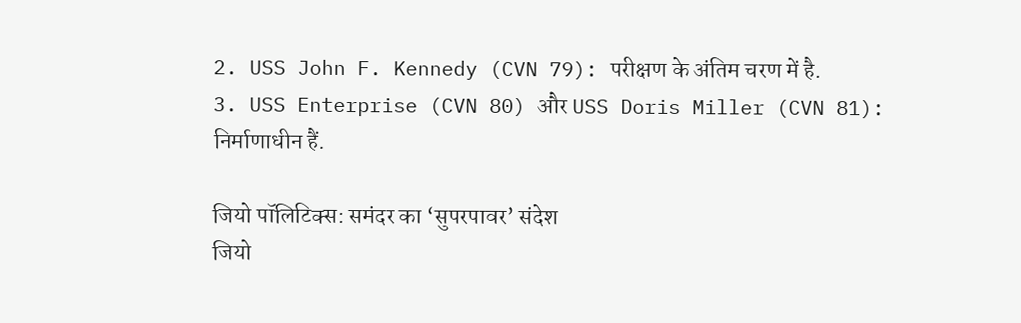2. USS John F. Kennedy (CVN 79): परीक्षण के अंतिम चरण में है.
3. USS Enterprise (CVN 80) और USS Doris Miller (CVN 81): निर्माणाधीन हैं.

जियो पॉलिटिक्स: समंदर का ‘सुपरपावर’ संदेश
जियो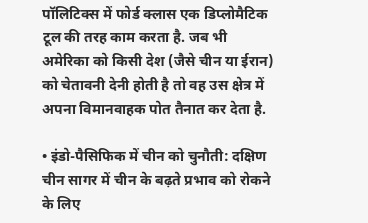पॉलिटिक्स में फोर्ड क्लास एक डिप्लोमैटिक टूल की तरह काम करता है. जब भी अमेरिका को किसी देश (जैसे चीन या ईरान) को चेतावनी देनी होती है तो वह उस क्षेत्र में अपना विमानवाहक पोत तैनात कर देता है.

• इंडो-पैसिफिक में चीन को चुनौती: दक्षिण चीन सागर में चीन के बढ़ते प्रभाव को रोकने के लिए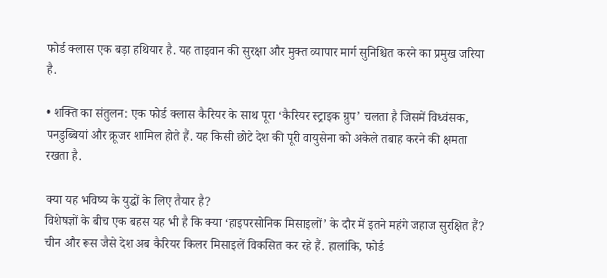फोर्ड क्लास एक बड़ा हथियार है. यह ताइवान की सुरक्षा और मुक्त व्यापार मार्ग सुनिश्चित करने का प्रमुख जरिया है.

• शक्ति का संतुलन: एक फोर्ड क्लास कैरियर के साथ पूरा ‘कैरियर स्ट्राइक ग्रुप’ चलता है जिसमें विध्वंसक, पनडुब्बियां और क्रूजर शामिल होते हैं. यह किसी छोटे देश की पूरी वायुसेना को अकेले तबाह करने की क्षमता रखता है.

क्या यह भविष्य के युद्धों के लिए तैयार है?
विशेषज्ञों के बीच एक बहस यह भी है कि क्या ‘हाइपरसोनिक मिसाइलों’ के दौर में इतने महंगे जहाज सुरक्षित हैं? चीन और रूस जैसे देश अब कैरियर किलर मिसाइलें विकसित कर रहे हैं. हालांकि, फोर्ड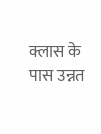क्लास के पास उन्नत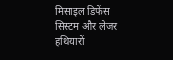मिसाइल डिफेंस सिस्टम और लेजर हथियारों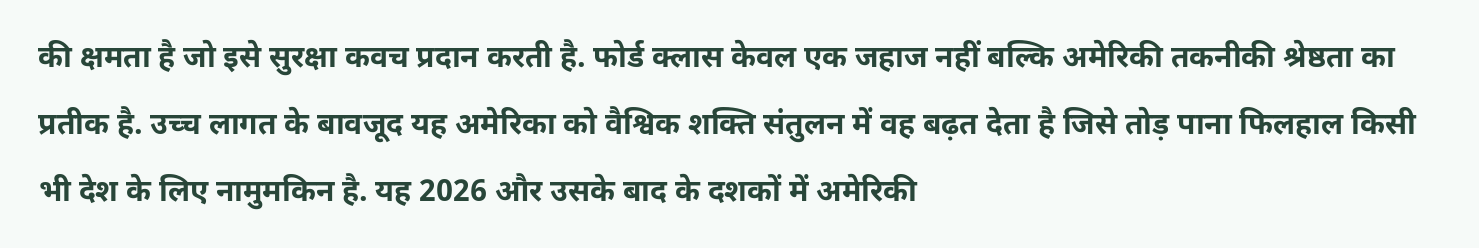की क्षमता है जो इसे सुरक्षा कवच प्रदान करती है. फोर्ड क्लास केवल एक जहाज नहीं बल्कि अमेरिकी तकनीकी श्रेष्ठता का प्रतीक है. उच्च लागत के बावजूद यह अमेरिका को वैश्विक शक्ति संतुलन में वह बढ़त देता है जिसे तोड़ पाना फिलहाल किसी भी देश के लिए नामुमकिन है. यह 2026 और उसके बाद के दशकों में अमेरिकी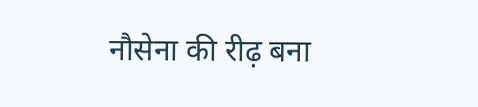नौसेना की रीढ़ बना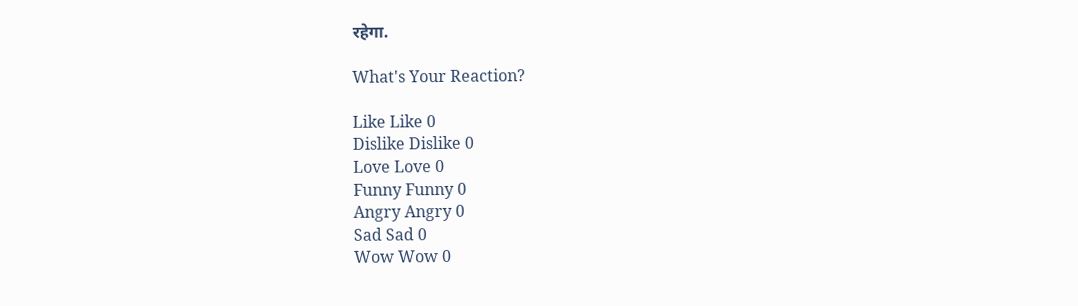रहेगा.

What's Your Reaction?

Like Like 0
Dislike Dislike 0
Love Love 0
Funny Funny 0
Angry Angry 0
Sad Sad 0
Wow Wow 0